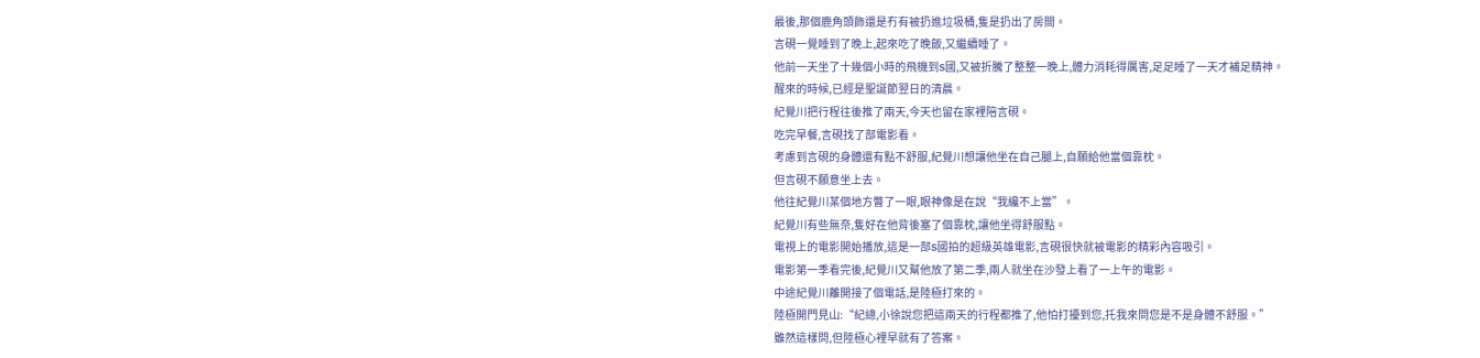最後,那個鹿角頭飾還是冇有被扔進垃圾桶,隻是扔出了房間。
言硯一覺睡到了晚上,起來吃了晚飯,又繼續睡了。
他前一天坐了十幾個小時的飛機到S國,又被折騰了整整一晚上,體力消耗得厲害,足足睡了一天才補足精神。
醒來的時候,已經是聖誕節翌日的清晨。
紀覺川把行程往後推了兩天,今天也留在家裡陪言硯。
吃完早餐,言硯找了部電影看。
考慮到言硯的身體還有點不舒服,紀覺川想讓他坐在自己腿上,自願給他當個靠枕。
但言硯不願意坐上去。
他往紀覺川某個地方瞥了一眼,眼神像是在說“我纔不上當”。
紀覺川有些無奈,隻好在他背後塞了個靠枕,讓他坐得舒服點。
電視上的電影開始播放,這是一部S國拍的超級英雄電影,言硯很快就被電影的精彩內容吸引。
電影第一季看完後,紀覺川又幫他放了第二季,兩人就坐在沙發上看了一上午的電影。
中途紀覺川離開接了個電話,是陸極打來的。
陸極開門見山:“紀總,小徐說您把這兩天的行程都推了,他怕打擾到您,托我來問您是不是身體不舒服。”
雖然這樣問,但陸極心裡早就有了答案。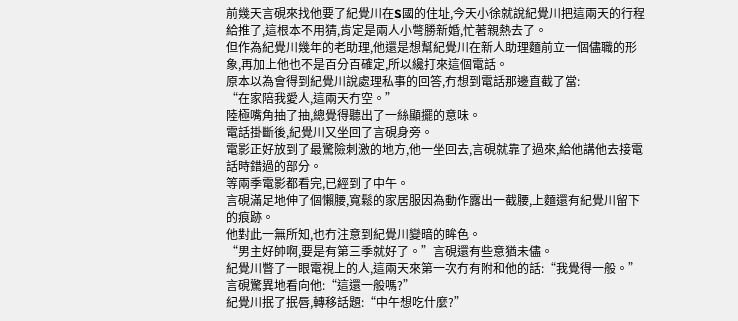前幾天言硯來找他要了紀覺川在S國的住址,今天小徐就說紀覺川把這兩天的行程給推了,這根本不用猜,肯定是兩人小彆勝新婚,忙著親熱去了。
但作為紀覺川幾年的老助理,他還是想幫紀覺川在新人助理麵前立一個儘職的形象,再加上他也不是百分百確定,所以纔打來這個電話。
原本以為會得到紀覺川說處理私事的回答,冇想到電話那邊直截了當:
“在家陪我愛人,這兩天冇空。”
陸極嘴角抽了抽,總覺得聽出了一絲顯擺的意味。
電話掛斷後,紀覺川又坐回了言硯身旁。
電影正好放到了最驚險刺激的地方,他一坐回去,言硯就靠了過來,給他講他去接電話時錯過的部分。
等兩季電影都看完,已經到了中午。
言硯滿足地伸了個懶腰,寬鬆的家居服因為動作露出一截腰,上麵還有紀覺川留下的痕跡。
他對此一無所知,也冇注意到紀覺川變暗的眸色。
“男主好帥啊,要是有第三季就好了。”言硯還有些意猶未儘。
紀覺川瞥了一眼電視上的人,這兩天來第一次冇有附和他的話:“我覺得一般。”
言硯驚異地看向他:“這還一般嗎?”
紀覺川抿了抿唇,轉移話題:“中午想吃什麼?”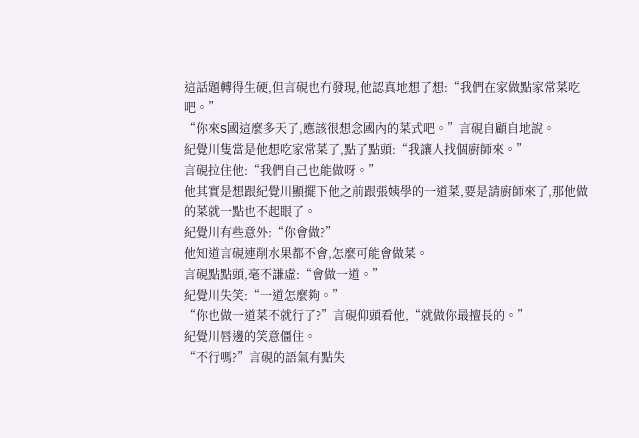這話題轉得生硬,但言硯也冇發現,他認真地想了想:“我們在家做點家常菜吃吧。”
“你來S國這麼多天了,應該很想念國內的菜式吧。”言硯自顧自地說。
紀覺川隻當是他想吃家常菜了,點了點頭:“我讓人找個廚師來。”
言硯拉住他:“我們自己也能做呀。”
他其實是想跟紀覺川顯擺下他之前跟張姨學的一道菜,要是請廚師來了,那他做的菜就一點也不起眼了。
紀覺川有些意外:“你會做?”
他知道言硯連削水果都不會,怎麼可能會做菜。
言硯點點頭,毫不謙虛:“會做一道。”
紀覺川失笑:“一道怎麼夠。”
“你也做一道菜不就行了?”言硯仰頭看他,“就做你最擅長的。”
紀覺川唇邊的笑意僵住。
“不行嗎?”言硯的語氣有點失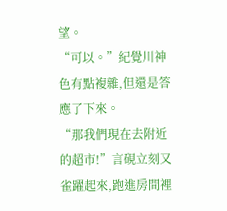望。
“可以。”紀覺川神色有點複雜,但還是答應了下來。
“那我們現在去附近的超市!”言硯立刻又雀躍起來,跑進房間裡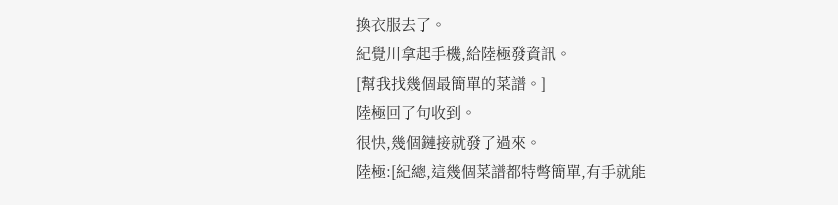換衣服去了。
紀覺川拿起手機,給陸極發資訊。
[幫我找幾個最簡單的菜譜。]
陸極回了句收到。
很快,幾個鏈接就發了過來。
陸極:[紀總,這幾個菜譜都特彆簡單,有手就能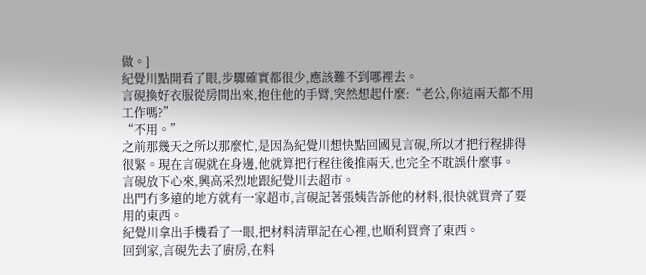做。]
紀覺川點開看了眼,步驟確實都很少,應該難不到哪裡去。
言硯換好衣服從房間出來,抱住他的手臂,突然想起什麼:“老公,你這兩天都不用工作嗎?”
“不用。”
之前那幾天之所以那麼忙,是因為紀覺川想快點回國見言硯,所以才把行程排得很緊。現在言硯就在身邊,他就算把行程往後推兩天,也完全不耽誤什麼事。
言硯放下心來,興高采烈地跟紀覺川去超市。
出門冇多遠的地方就有一家超市,言硯記著張姨告訴他的材料,很快就買齊了要用的東西。
紀覺川拿出手機看了一眼,把材料清單記在心裡,也順利買齊了東西。
回到家,言硯先去了廚房,在料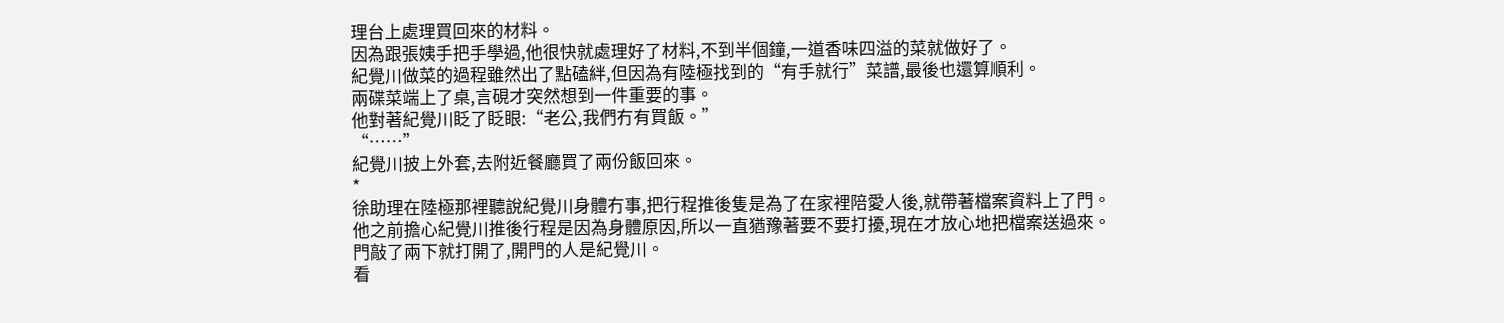理台上處理買回來的材料。
因為跟張姨手把手學過,他很快就處理好了材料,不到半個鐘,一道香味四溢的菜就做好了。
紀覺川做菜的過程雖然出了點磕絆,但因為有陸極找到的“有手就行”菜譜,最後也還算順利。
兩碟菜端上了桌,言硯才突然想到一件重要的事。
他對著紀覺川眨了眨眼:“老公,我們冇有買飯。”
“……”
紀覺川披上外套,去附近餐廳買了兩份飯回來。
*
徐助理在陸極那裡聽說紀覺川身體冇事,把行程推後隻是為了在家裡陪愛人後,就帶著檔案資料上了門。
他之前擔心紀覺川推後行程是因為身體原因,所以一直猶豫著要不要打擾,現在才放心地把檔案送過來。
門敲了兩下就打開了,開門的人是紀覺川。
看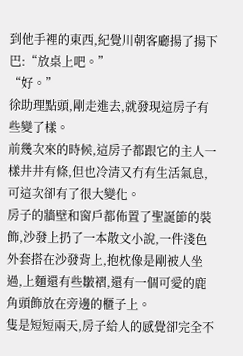到他手裡的東西,紀覺川朝客廳揚了揚下巴:“放桌上吧。”
“好。”
徐助理點頭,剛走進去,就發現這房子有些變了樣。
前幾次來的時候,這房子都跟它的主人一樣井井有條,但也冷清又冇有生活氣息,可這次卻有了很大變化。
房子的牆壁和窗戶都佈置了聖誕節的裝飾,沙發上扔了一本散文小說,一件淺色外套搭在沙發背上,抱枕像是剛被人坐過,上麵還有些皺褶,還有一個可愛的鹿角頭飾放在旁邊的櫃子上。
隻是短短兩天,房子給人的感覺卻完全不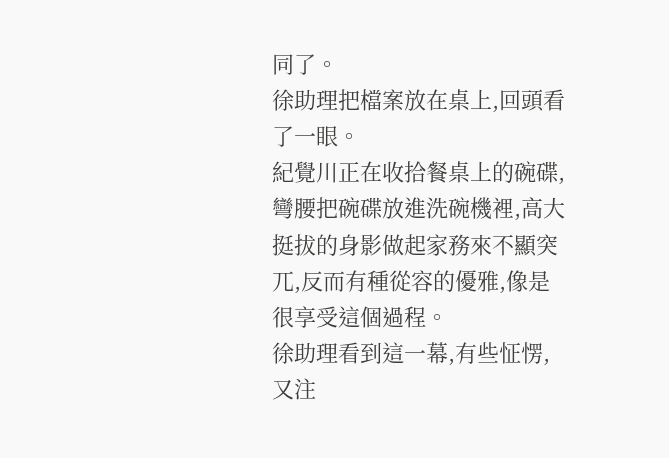同了。
徐助理把檔案放在桌上,回頭看了一眼。
紀覺川正在收拾餐桌上的碗碟,彎腰把碗碟放進洗碗機裡,高大挺拔的身影做起家務來不顯突兀,反而有種從容的優雅,像是很享受這個過程。
徐助理看到這一幕,有些怔愣,又注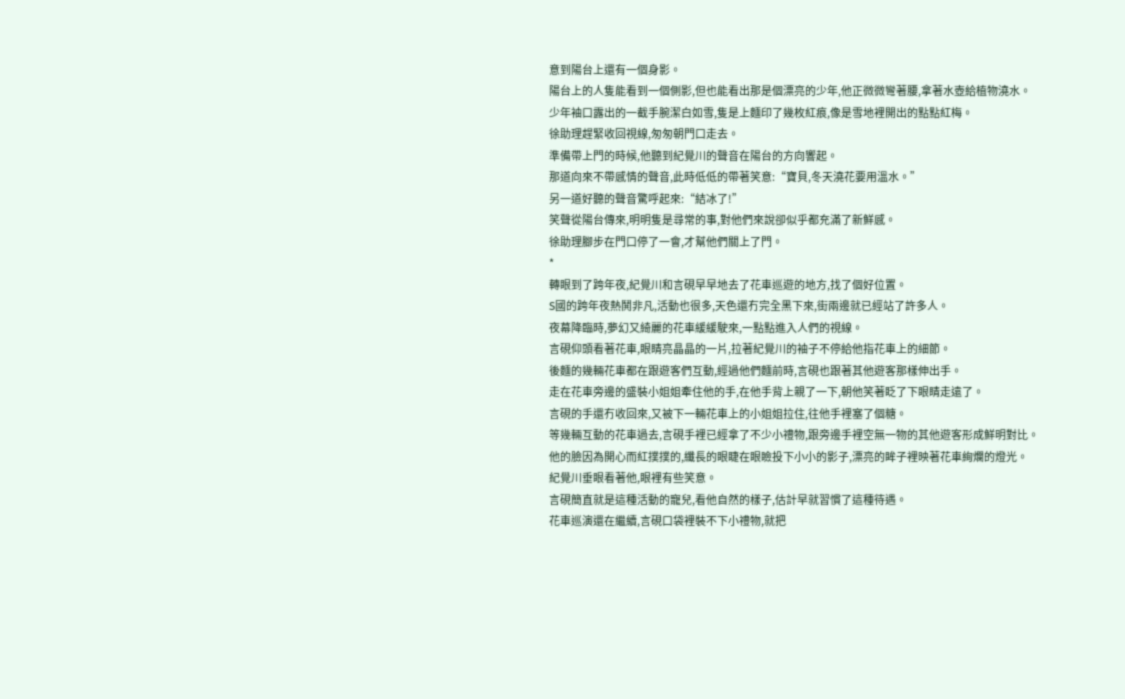意到陽台上還有一個身影。
陽台上的人隻能看到一個側影,但也能看出那是個漂亮的少年,他正微微彎著腰,拿著水壺給植物澆水。
少年袖口露出的一截手腕潔白如雪,隻是上麵印了幾枚紅痕,像是雪地裡開出的點點紅梅。
徐助理趕緊收回視線,匆匆朝門口走去。
準備帶上門的時候,他聽到紀覺川的聲音在陽台的方向響起。
那道向來不帶感情的聲音,此時低低的帶著笑意:“寶貝,冬天澆花要用溫水。”
另一道好聽的聲音驚呼起來:“結冰了!”
笑聲從陽台傳來,明明隻是尋常的事,對他們來說卻似乎都充滿了新鮮感。
徐助理腳步在門口停了一會,才幫他們關上了門。
*
轉眼到了跨年夜,紀覺川和言硯早早地去了花車巡遊的地方,找了個好位置。
S國的跨年夜熱鬨非凡,活動也很多,天色還冇完全黑下來,街兩邊就已經站了許多人。
夜幕降臨時,夢幻又綺麗的花車緩緩駛來,一點點進入人們的視線。
言硯仰頭看著花車,眼睛亮晶晶的一片,拉著紀覺川的袖子不停給他指花車上的細節。
後麵的幾輛花車都在跟遊客們互動,經過他們麵前時,言硯也跟著其他遊客那樣伸出手。
走在花車旁邊的盛裝小姐姐牽住他的手,在他手背上親了一下,朝他笑著眨了下眼睛走遠了。
言硯的手還冇收回來,又被下一輛花車上的小姐姐拉住,往他手裡塞了個糖。
等幾輛互動的花車過去,言硯手裡已經拿了不少小禮物,跟旁邊手裡空無一物的其他遊客形成鮮明對比。
他的臉因為開心而紅撲撲的,纖長的眼睫在眼瞼投下小小的影子,漂亮的眸子裡映著花車絢爛的燈光。
紀覺川垂眼看著他,眼裡有些笑意。
言硯簡直就是這種活動的寵兒,看他自然的樣子,估計早就習慣了這種待遇。
花車巡演還在繼續,言硯口袋裡裝不下小禮物,就把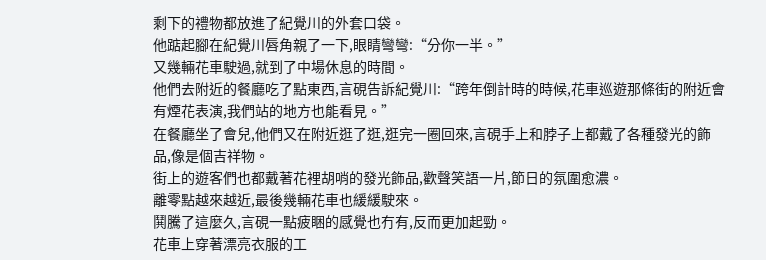剩下的禮物都放進了紀覺川的外套口袋。
他踮起腳在紀覺川唇角親了一下,眼睛彎彎:“分你一半。”
又幾輛花車駛過,就到了中場休息的時間。
他們去附近的餐廳吃了點東西,言硯告訴紀覺川:“跨年倒計時的時候,花車巡遊那條街的附近會有煙花表演,我們站的地方也能看見。”
在餐廳坐了會兒,他們又在附近逛了逛,逛完一圈回來,言硯手上和脖子上都戴了各種發光的飾品,像是個吉祥物。
街上的遊客們也都戴著花裡胡哨的發光飾品,歡聲笑語一片,節日的氛圍愈濃。
離零點越來越近,最後幾輛花車也緩緩駛來。
鬨騰了這麼久,言硯一點疲睏的感覺也冇有,反而更加起勁。
花車上穿著漂亮衣服的工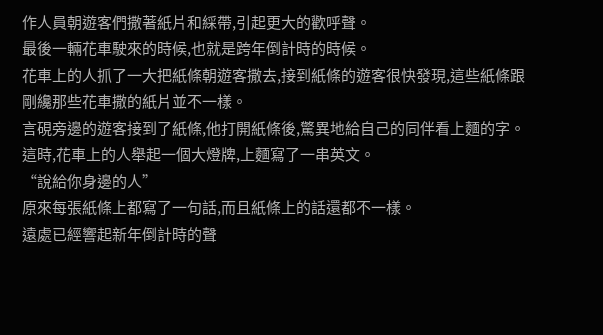作人員朝遊客們撒著紙片和綵帶,引起更大的歡呼聲。
最後一輛花車駛來的時候,也就是跨年倒計時的時候。
花車上的人抓了一大把紙條朝遊客撒去,接到紙條的遊客很快發現,這些紙條跟剛纔那些花車撒的紙片並不一樣。
言硯旁邊的遊客接到了紙條,他打開紙條後,驚異地給自己的同伴看上麵的字。
這時,花車上的人舉起一個大燈牌,上麵寫了一串英文。
“說給你身邊的人”
原來每張紙條上都寫了一句話,而且紙條上的話還都不一樣。
遠處已經響起新年倒計時的聲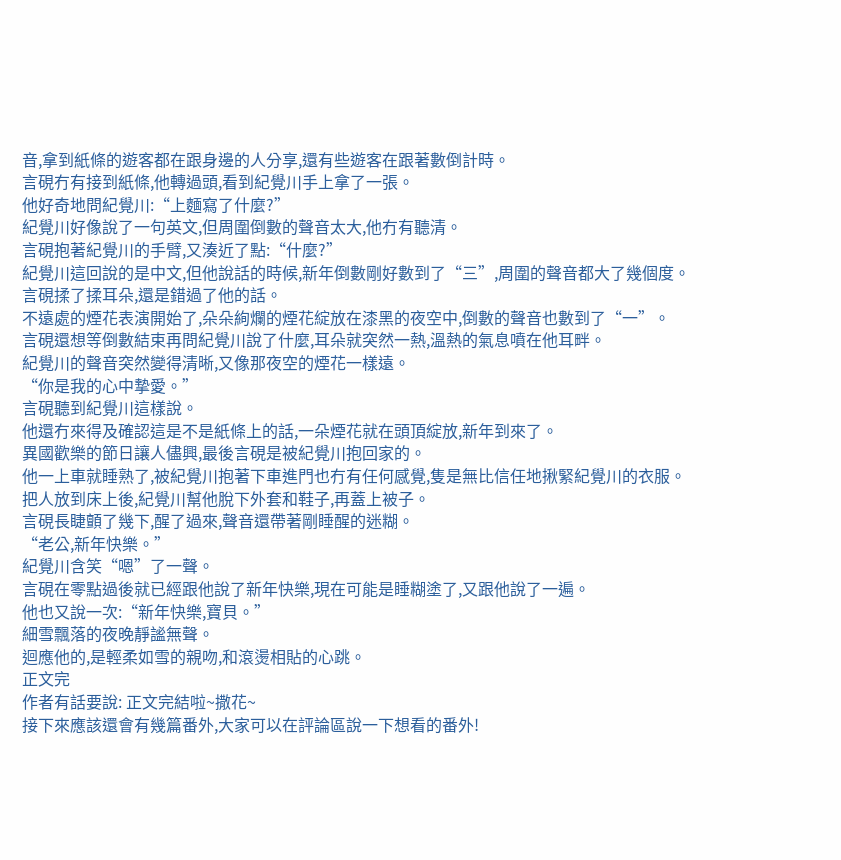音,拿到紙條的遊客都在跟身邊的人分享,還有些遊客在跟著數倒計時。
言硯冇有接到紙條,他轉過頭,看到紀覺川手上拿了一張。
他好奇地問紀覺川:“上麵寫了什麼?”
紀覺川好像說了一句英文,但周圍倒數的聲音太大,他冇有聽清。
言硯抱著紀覺川的手臂,又湊近了點:“什麼?”
紀覺川這回說的是中文,但他說話的時候,新年倒數剛好數到了“三”,周圍的聲音都大了幾個度。
言硯揉了揉耳朵,還是錯過了他的話。
不遠處的煙花表演開始了,朵朵絢爛的煙花綻放在漆黑的夜空中,倒數的聲音也數到了“一”。
言硯還想等倒數結束再問紀覺川說了什麼,耳朵就突然一熱,溫熱的氣息噴在他耳畔。
紀覺川的聲音突然變得清晰,又像那夜空的煙花一樣遠。
“你是我的心中摯愛。”
言硯聽到紀覺川這樣說。
他還冇來得及確認這是不是紙條上的話,一朵煙花就在頭頂綻放,新年到來了。
異國歡樂的節日讓人儘興,最後言硯是被紀覺川抱回家的。
他一上車就睡熟了,被紀覺川抱著下車進門也冇有任何感覺,隻是無比信任地揪緊紀覺川的衣服。
把人放到床上後,紀覺川幫他脫下外套和鞋子,再蓋上被子。
言硯長睫顫了幾下,醒了過來,聲音還帶著剛睡醒的迷糊。
“老公,新年快樂。”
紀覺川含笑“嗯”了一聲。
言硯在零點過後就已經跟他說了新年快樂,現在可能是睡糊塗了,又跟他說了一遍。
他也又說一次:“新年快樂,寶貝。”
細雪飄落的夜晚靜謐無聲。
迴應他的,是輕柔如雪的親吻,和滾燙相貼的心跳。
正文完
作者有話要說: 正文完結啦~撒花~
接下來應該還會有幾篇番外,大家可以在評論區說一下想看的番外!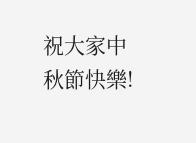祝大家中秋節快樂!